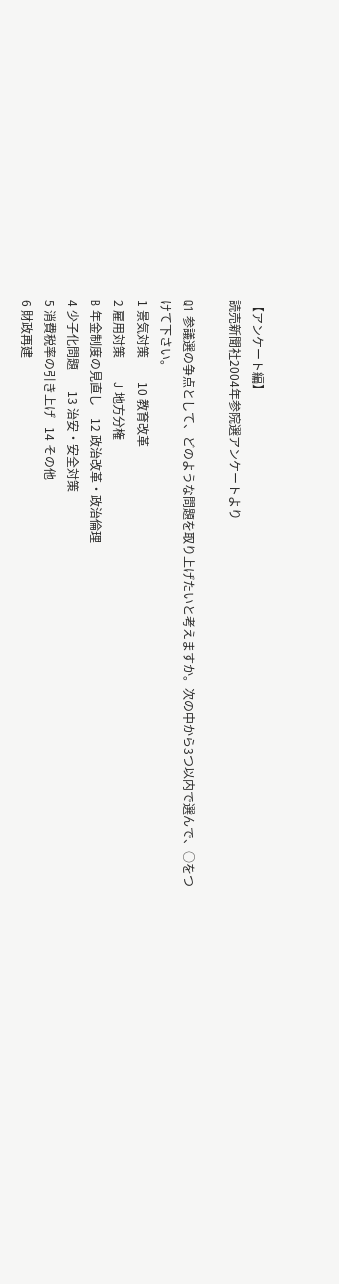【アンケート編】
読売新聞社2004年参院選アンケートより

Q1 参議選の争点として、どのような問題を取り上げたいと考えますか。次の中から3つ以内で選んで、○をつけて下さい。
1 景気対策        10 教育改革
2 雇用対策        J 地方分権
B 年金制度の見直し    12 政治改革・政治倫理
4 少子化問題       13 治安・安全対策
5 消費税率の引き上げ   14 その他
6 財政再建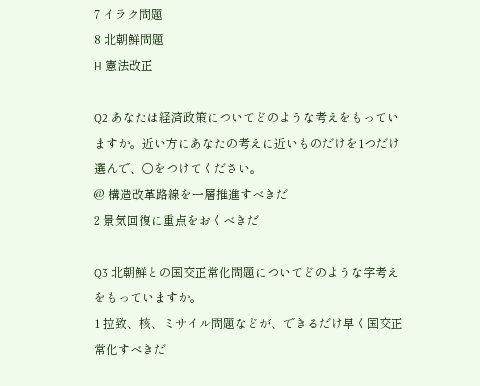7 イラク問題
8 北朝鮮問題
H 憲法改正

Q2 あなたは経済政策についてどのような考えをもっていますか。近い方にあなたの考えに近いものだけを1つだけ選んで、○をつけてください。
@ 構造改革路線を一層推進すべきだ
2 景気回復に重点をおくべきだ

Q3 北朝鮮との国交正常化問題についてどのような字考えをもっていますか。
1 拉致、核、ミサイル問題などが、できるだけ早く国交正常化すべきだ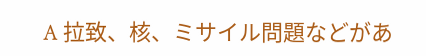A 拉致、核、ミサイル問題などがあ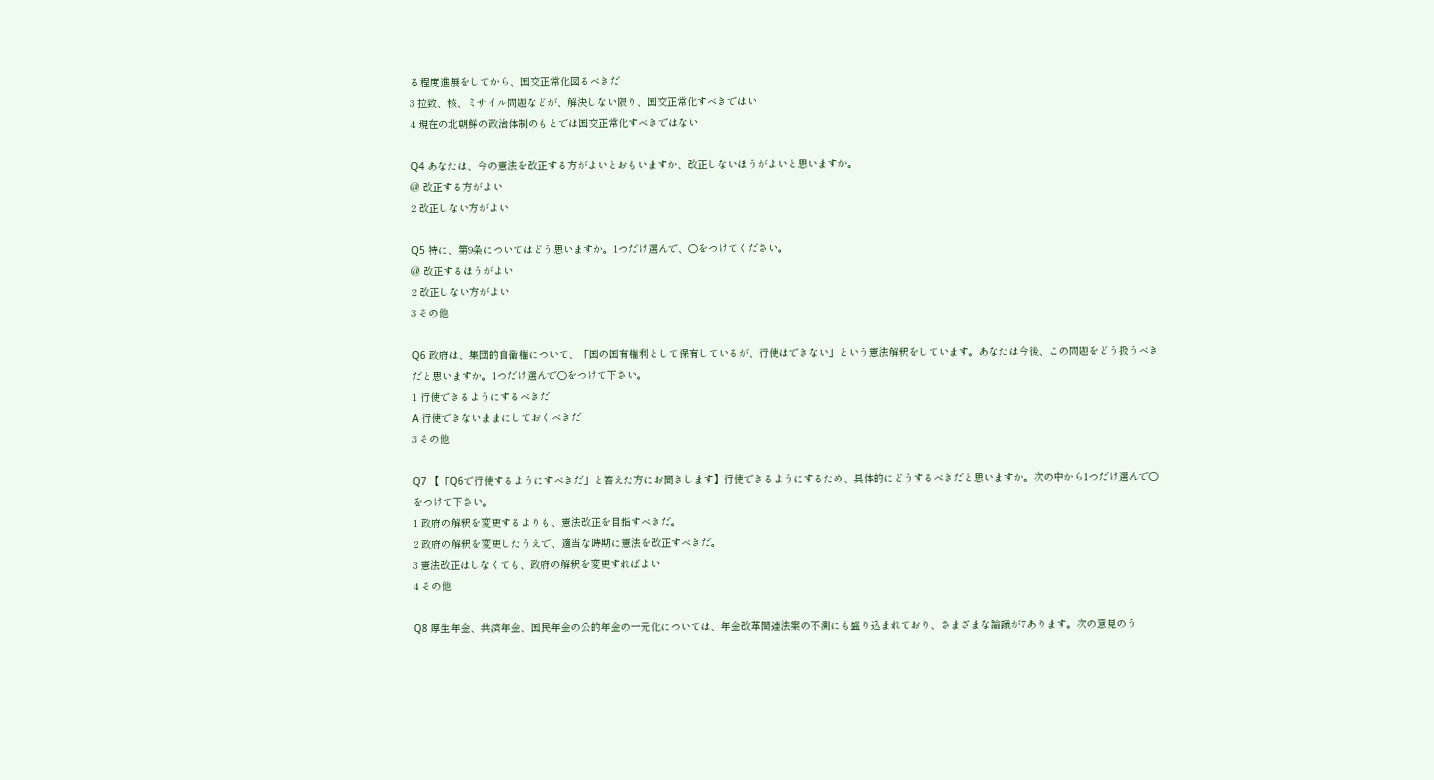る程度進展をしてから、国交正常化図るべきだ
3 拉致、核、ミサイル問題などが、解決しない限り、国交正常化すべきではい
4 現在の北朝鮮の政治体制のもとでは国交正常化すべきではない

Q4 あなたは、今の憲法を改正する方がよいとおもいますか、改正しないほうがよいと思いますか。
@ 改正する方がよい
2 改正しない方がよい

Q5 特に、第9条についてはどう思いますか。1つだけ選んで、○をつけてください。
@ 改正するほうがよい
2 改正しない方がよい
3 その他

Q6 政府は、集団的自衛権について、「国の国有権利として保有しているが、行使はできない」という憲法解釈をしています。あなたは今後、この問題をどう扱うべきだと思いますか。1つだけ選んで○をつけて下さい。
1 行使できるようにするべきだ
A 行使できないままにしておくべきだ
3 その他

Q7 【「Q6で行使するようにすべきだ」と答えた方にお聞きします】行使できるようにするため、具体的にどうするべきだと思いますか。次の中から1つだけ選んで○をつけて下さい。
1 政府の解釈を変更するよりも、憲法改正を目指すべきだ。
2 政府の解釈を変更したうえで、適当な時期に憲法を改正すべきだ。
3 憲法改正はしなくても、政府の解釈を変更すればよい
4 その他

Q8 厚生年金、共済年金、国民年金の公的年金の一元化については、年金改革関連法案の不測にも盛り込まれており、さまざまな論議が7あります。次の意見のう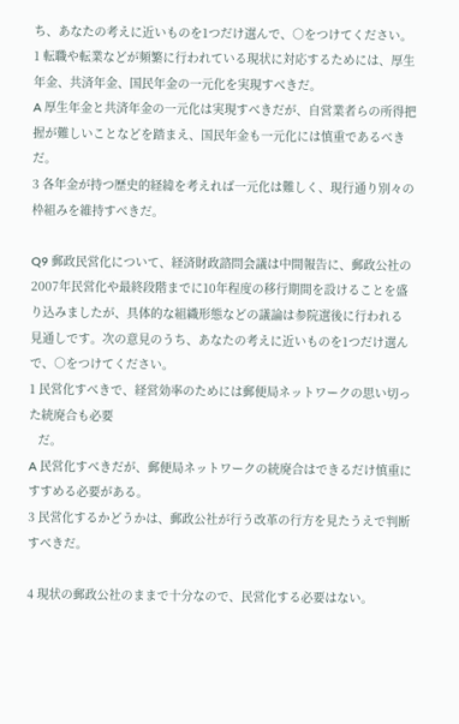ち、あなたの考えに近いものを1つだけ選んで、○をつけてください。
1 転職や転業などが頻繁に行われている現状に対応するためには、厚生年金、共済年金、国民年金の一元化を実現すべきだ。
A 厚生年金と共済年金の一元化は実現すべきだが、自営業者らの所得把握が難しいことなどを踏まえ、国民年金も一元化には慎重であるべきだ。
3 各年金が持つ歴史的経緯を考えれば一元化は難しく、現行通り別々の枠組みを維持すべきだ。

Q9 郵政民営化について、経済財政諮問会議は中間報告に、郵政公社の2007年民営化や最終段階までに10年程度の移行期間を設けることを盛り込みましたが、具体的な組織形態などの議論は参院選後に行われる見通しです。次の意見のうち、あなたの考えに近いものを1つだけ選んで、○をつけてください。
1 民営化すべきで、経営効率のためには郵便局ネットワークの思い切った統廃合も必要
   だ。
A 民営化すべきだが、郵便局ネットワークの統廃合はできるだけ慎重にすすめる必要がある。
3 民営化するかどうかは、郵政公社が行う改革の行方を見たうえで判断すべきだ。

4 現状の郵政公社のままで十分なので、民営化する必要はない。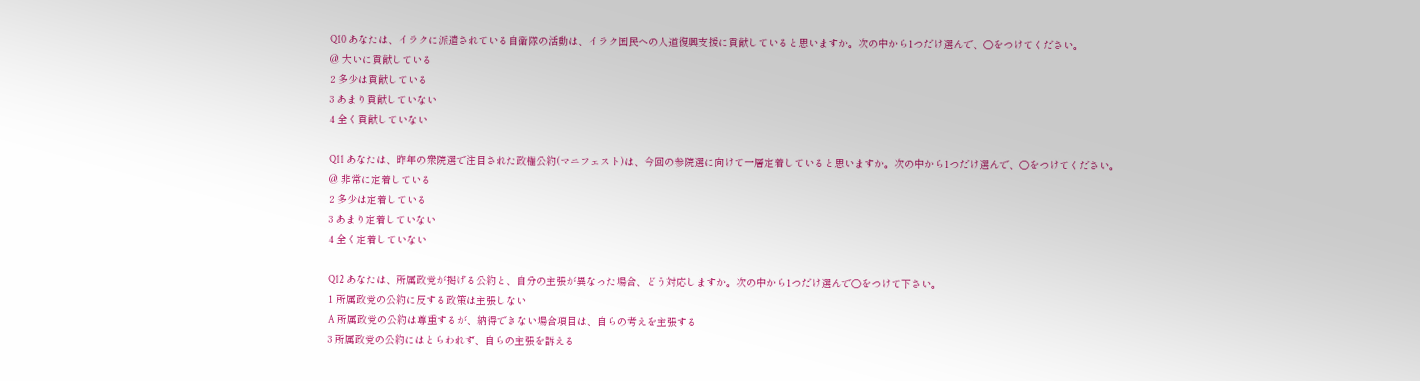Q10 あなたは、イラクに派遣されている自衛隊の活動は、イラク国民への人道復興支援に貢献していると思いますか。次の中から1つだけ選んで、○をつけてください。
@ 大いに貢献している
2 多少は貢献している
3 あまり貢献していない
4 全く貢献していない

Q11 あなたは、昨年の衆院選で注目された政権公約(マニフェスト)は、今回の参院選に向けて一層定着していると思いますか。次の中から1つだけ選んで、○をつけてください。
@ 非常に定着している
2 多少は定着している
3 あまり定着していない
4 全く定着していない

Q12 あなたは、所属政党が掲げる公約と、自分の主張が異なった場合、どう対応しますか。次の中から1つだけ選んで○をつけて下さい。
1 所属政党の公約に反する政策は主張しない
A 所属政党の公約は尊重するが、納得できない場合項目は、自らの考えを主張する
3 所属政党の公約にはとらわれず、自らの主張を訴える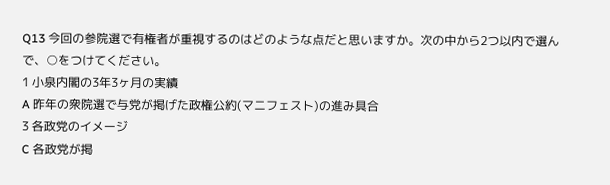Q13 今回の参院選で有権者が重視するのはどのような点だと思いますか。次の中から2つ以内で選んで、○をつけてください。
1 小泉内閣の3年3ヶ月の実績
A 昨年の衆院選で与党が掲げた政権公約(マニフェスト)の進み具合
3 各政党のイメージ
C 各政党が掲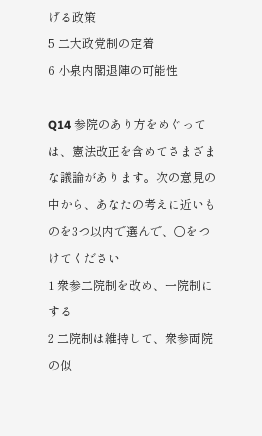げる政策
5 二大政党制の定着
6 小泉内閣退陣の可能性

Q14 参院のあり方をめぐっては、憲法改正を含めてさまざまな議論があります。次の意見の中から、あなたの考えに近いものを3つ以内で選んで、○をつけてください
1 衆参二院制を改め、一院制にする
2 二院制は維持して、衆参両院の似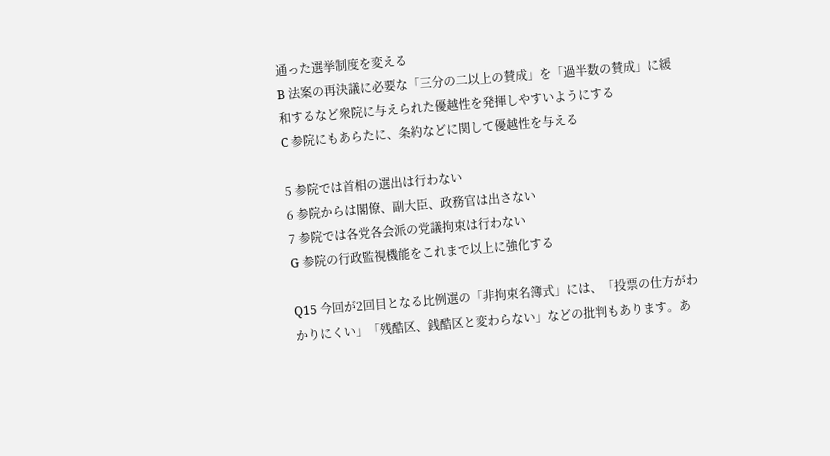通った選挙制度を変える
B 法案の再決議に必要な「三分の二以上の賛成」を「過半数の賛成」に緩和するなど衆院に与えられた優越性を発揮しやすいようにする
C 参院にもあらたに、条約などに関して優越性を与える

5 参院では首相の選出は行わない
6 参院からは閣僚、副大臣、政務官は出さない
7 参院では各党各会派の党議拘束は行わない
G 参院の行政監視機能をこれまで以上に強化する

Q15 今回が2回目となる比例選の「非拘束名簿式」には、「投票の仕方がわかりにくい」「残酷区、銭酷区と変わらない」などの批判もあります。あ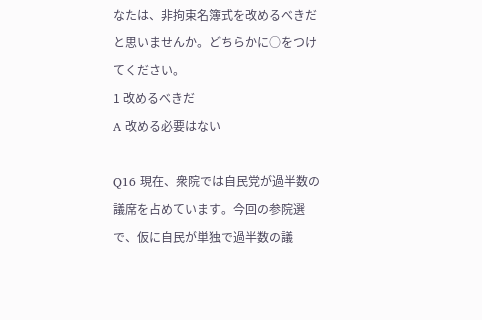なたは、非拘束名簿式を改めるべきだと思いませんか。どちらかに○をつけてください。
1 改めるべきだ
A 改める必要はない

Q16 現在、衆院では自民党が過半数の議席を占めています。今回の参院選で、仮に自民が単独で過半数の議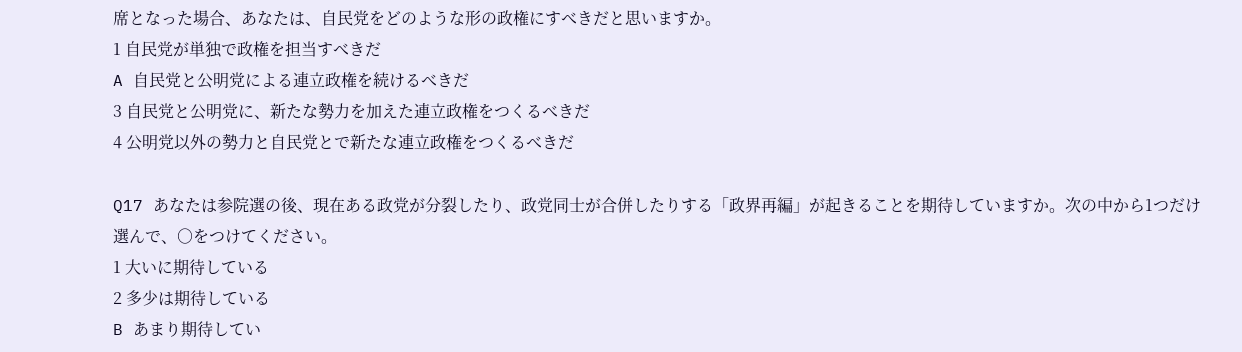席となった場合、あなたは、自民党をどのような形の政権にすべきだと思いますか。
1 自民党が単独で政権を担当すべきだ
A 自民党と公明党による連立政権を続けるべきだ
3 自民党と公明党に、新たな勢力を加えた連立政権をつくるべきだ
4 公明党以外の勢力と自民党とで新たな連立政権をつくるべきだ

Q17 あなたは参院選の後、現在ある政党が分裂したり、政党同士が合併したりする「政界再編」が起きることを期待していますか。次の中から1つだけ選んで、○をつけてください。
1 大いに期待している
2 多少は期待している
B あまり期待してい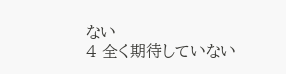ない
4 全く期待していない